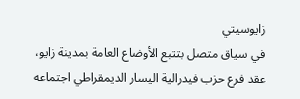زايوسيتي
في سياق متصل بتتبع الأوضاع العامة بمدينة زايو، عقد فرع حزب فيدرالية اليسار الديمقراطي اجتماعه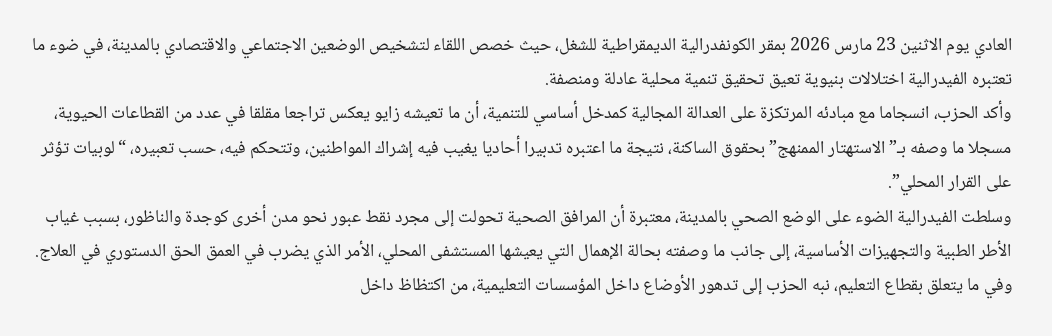العادي يوم الاثنين 23 مارس 2026 بمقر الكونفدرالية الديمقراطية للشغل، حيث خصص اللقاء لتشخيص الوضعين الاجتماعي والاقتصادي بالمدينة، في ضوء ما تعتبره الفيدرالية اختلالات بنيوية تعيق تحقيق تنمية محلية عادلة ومنصفة.
وأكد الحزب، انسجاما مع مبادئه المرتكزة على العدالة المجالية كمدخل أساسي للتنمية، أن ما تعيشه زايو يعكس تراجعا مقلقا في عدد من القطاعات الحيوية، مسجلا ما وصفه بـ”الاستهتار الممنهج” بحقوق الساكنة، نتيجة ما اعتبره تدبيرا أحاديا يغيب فيه إشراك المواطنين، وتتحكم فيه، حسب تعبيره، “لوبيات تؤثر على القرار المحلي”.
وسلطت الفيدرالية الضوء على الوضع الصحي بالمدينة، معتبرة أن المرافق الصحية تحولت إلى مجرد نقط عبور نحو مدن أخرى كوجدة والناظور، بسبب غياب الأطر الطبية والتجهيزات الأساسية، إلى جانب ما وصفته بحالة الإهمال التي يعيشها المستشفى المحلي، الأمر الذي يضرب في العمق الحق الدستوري في العلاج.
وفي ما يتعلق بقطاع التعليم، نبه الحزب إلى تدهور الأوضاع داخل المؤسسات التعليمية، من اكتظاظ داخل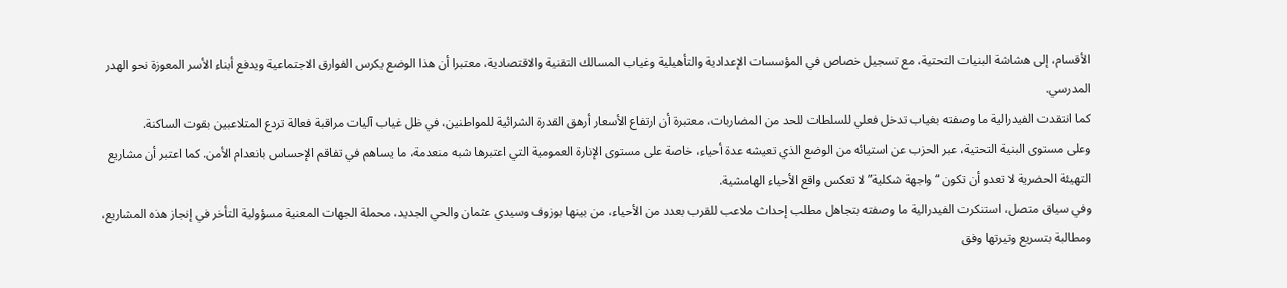الأقسام، إلى هشاشة البنيات التحتية، مع تسجيل خصاص في المؤسسات الإعدادية والتأهيلية وغياب المسالك التقنية والاقتصادية، معتبرا أن هذا الوضع يكرس الفوارق الاجتماعية ويدفع أبناء الأسر المعوزة نحو الهدر المدرسي.
كما انتقدت الفيدرالية ما وصفته بغياب تدخل فعلي للسلطات للحد من المضاربات، معتبرة أن ارتفاع الأسعار أرهق القدرة الشرائية للمواطنين، في ظل غياب آليات مراقبة فعالة تردع المتلاعبين بقوت الساكنة.
وعلى مستوى البنية التحتية، عبر الحزب عن استيائه من الوضع الذي تعيشه عدة أحياء، خاصة على مستوى الإنارة العمومية التي اعتبرها شبه منعدمة، ما يساهم في تفاقم الإحساس بانعدام الأمن. كما اعتبر أن مشاريع التهيئة الحضرية لا تعدو أن تكون “واجهة شكلية” لا تعكس واقع الأحياء الهامشية.
وفي سياق متصل، استنكرت الفيدرالية ما وصفته بتجاهل مطلب إحداث ملاعب للقرب بعدد من الأحياء، من بينها بوزوف وسيدي عثمان والحي الجديد، محملة الجهات المعنية مسؤولية التأخر في إنجاز هذه المشاريع، ومطالبة بتسريع وتيرتها وفق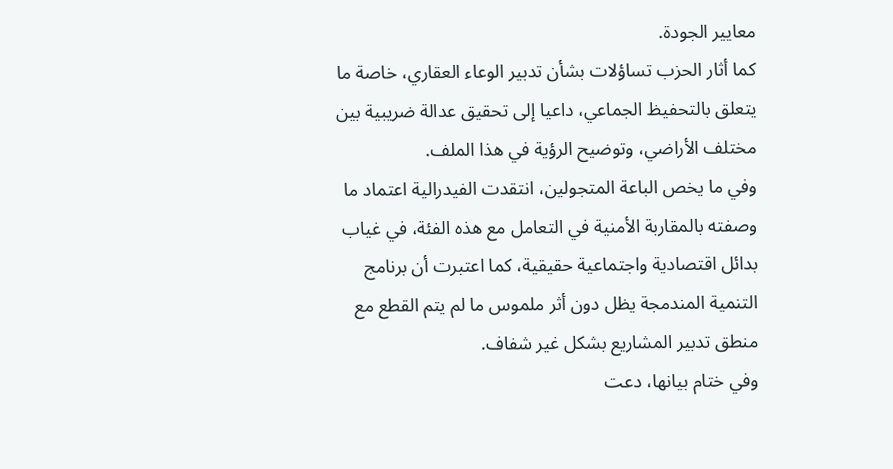معايير الجودة.
كما أثار الحزب تساؤلات بشأن تدبير الوعاء العقاري، خاصة ما يتعلق بالتحفيظ الجماعي، داعيا إلى تحقيق عدالة ضريبية بين مختلف الأراضي، وتوضيح الرؤية في هذا الملف.
وفي ما يخص الباعة المتجولين، انتقدت الفيدرالية اعتماد ما وصفته بالمقاربة الأمنية في التعامل مع هذه الفئة، في غياب بدائل اقتصادية واجتماعية حقيقية، كما اعتبرت أن برنامج التنمية المندمجة يظل دون أثر ملموس ما لم يتم القطع مع منطق تدبير المشاريع بشكل غير شفاف.
وفي ختام بيانها، دعت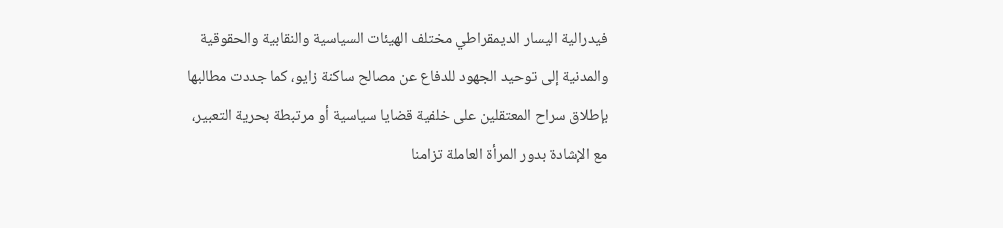فيدرالية اليسار الديمقراطي مختلف الهيئات السياسية والنقابية والحقوقية والمدنية إلى توحيد الجهود للدفاع عن مصالح ساكنة زايو، كما جددت مطالبها بإطلاق سراح المعتقلين على خلفية قضايا سياسية أو مرتبطة بحرية التعبير، مع الإشادة بدور المرأة العاملة تزامنا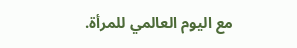مع اليوم العالمي للمرأة.